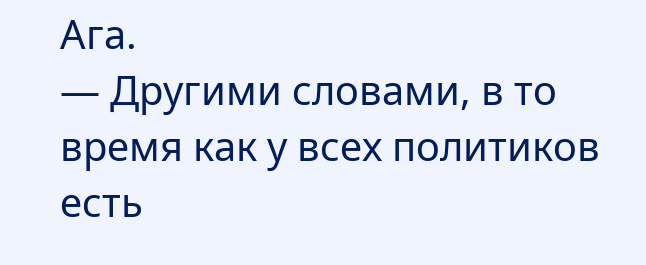Ага.
— Другими словами, в то время как у всех политиков есть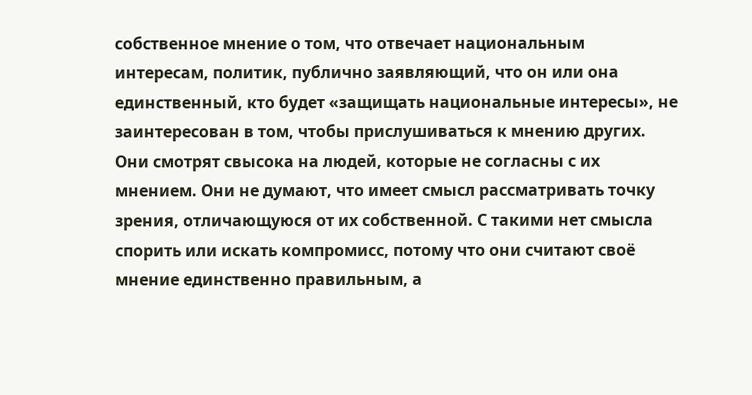собственное мнение о том, что отвечает национальным интересам, политик, публично заявляющий, что он или она единственный, кто будет «защищать национальные интересы», не заинтересован в том, чтобы прислушиваться к мнению других. Они смотрят свысока на людей, которые не согласны с их мнением. Они не думают, что имеет смысл рассматривать точку зрения, отличающуюся от их собственной. С такими нет смысла спорить или искать компромисс, потому что они считают своё мнение единственно правильным, а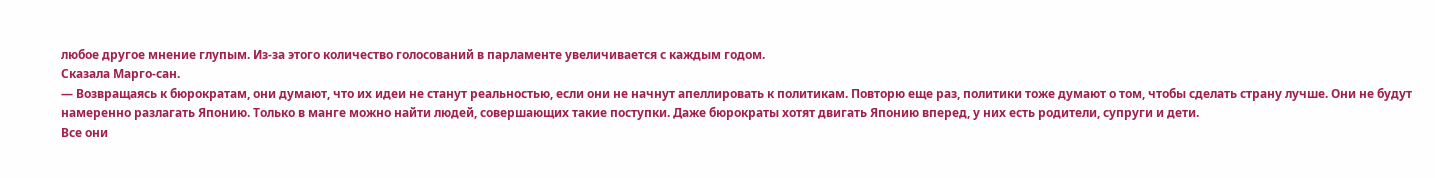любое другое мнение глупым. Из-за этого количество голосований в парламенте увеличивается с каждым годом.
Сказала Марго-сан.
— Возвращаясь к бюрократам, они думают, что их идеи не станут реальностью, если они не начнут апеллировать к политикам. Повторю еще раз, политики тоже думают о том, чтобы сделать страну лучше. Они не будут намеренно разлагать Японию. Только в манге можно найти людей, совершающих такие поступки. Даже бюрократы хотят двигать Японию вперед, у них есть родители, супруги и дети.
Все они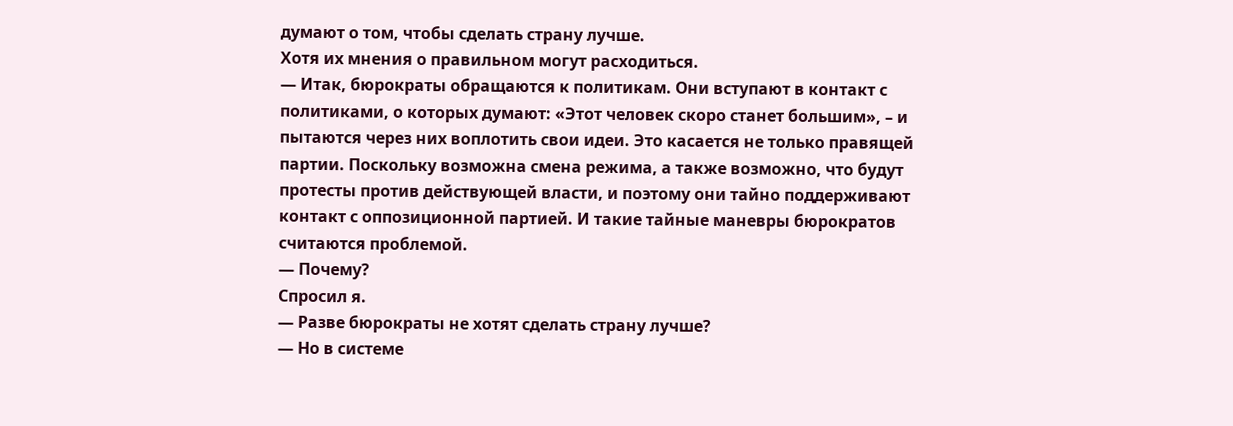думают о том, чтобы сделать страну лучше.
Хотя их мнения о правильном могут расходиться.
— Итак, бюрократы обращаются к политикам. Они вступают в контакт с политиками, о которых думают: «Этот человек скоро станет большим», – и пытаются через них воплотить свои идеи. Это касается не только правящей партии. Поскольку возможна смена режима, а также возможно, что будут протесты против действующей власти, и поэтому они тайно поддерживают контакт с оппозиционной партией. И такие тайные маневры бюрократов считаются проблемой.
— Почему?
Спросил я.
— Разве бюрократы не хотят сделать страну лучше?
— Но в системе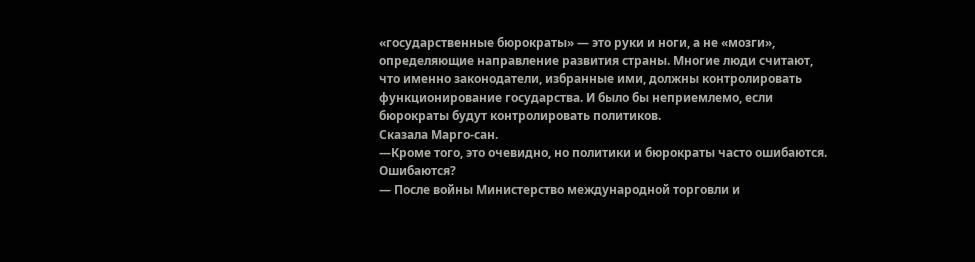«государственные бюрократы» — это руки и ноги, а не «мозги», определяющие направление развития страны. Многие люди считают, что именно законодатели, избранные ими, должны контролировать функционирование государства. И было бы неприемлемо, если бюрократы будут контролировать политиков.
Сказала Марго-сан.
—Кроме того, это очевидно, но политики и бюрократы часто ошибаются.
Ошибаются?
— После войны Министерство международной торговли и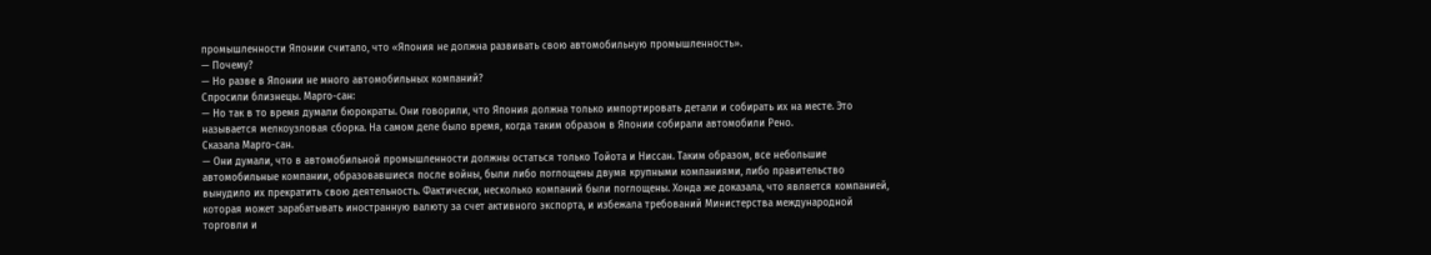промышленности Японии считало, что «Япония не должна развивать свою автомобильную промышленность».
— Почему?
— Но разве в Японии не много автомобильных компаний?
Спросили близнецы. Марго-сан:
— Но так в то время думали бюрократы. Они говорили, что Япония должна только импортировать детали и собирать их на месте. Это называется мелкоузловая сборка. На самом деле было время, когда таким образом в Японии собирали автомобили Рено.
Сказала Марго-сан.
— Они думали, что в автомобильной промышленности должны остаться только Тойота и Ниссан. Таким образом, все небольшие автомобильные компании, образовавшиеся после войны, были либо поглощены двумя крупными компаниями, либо правительство вынудило их прекратить свою деятельность. Фактически, несколько компаний были поглощены. Хонда же доказала, что является компанией, которая может зарабатывать иностранную валюту за счет активного экспорта, и избежала требований Министерства международной торговли и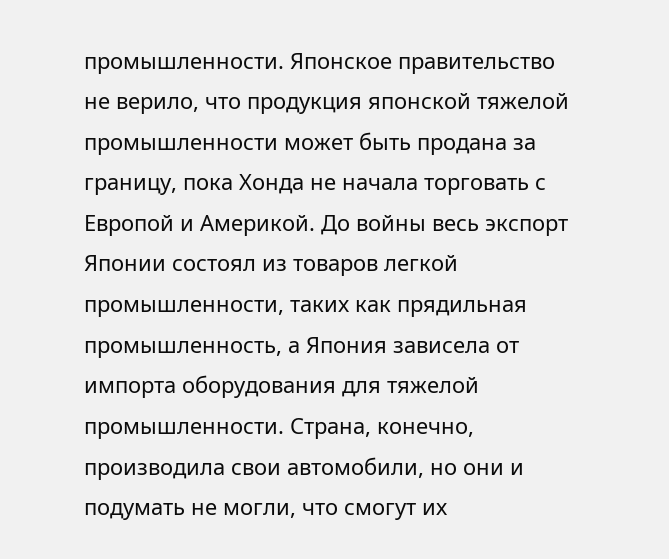промышленности. Японское правительство не верило, что продукция японской тяжелой промышленности может быть продана за границу, пока Хонда не начала торговать с Европой и Америкой. До войны весь экспорт Японии состоял из товаров легкой промышленности, таких как прядильная промышленность, а Япония зависела от импорта оборудования для тяжелой промышленности. Страна, конечно, производила свои автомобили, но они и подумать не могли, что смогут их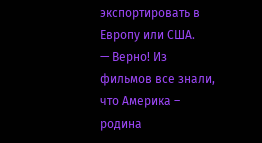экспортировать в Европу или США.
— Верно! Из фильмов все знали, что Америка – родина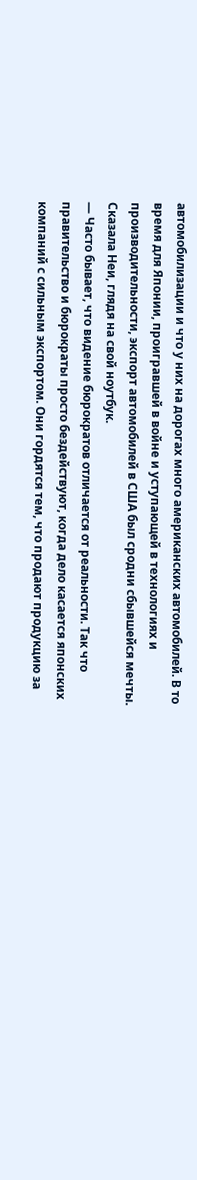автомобилизации и что у них на дорогах много американских автомобилей. В то время для Японии, проигравшей в войне и уступающей в технологиях и производительности, экспорт автомобилей в США был сродни сбывшейся мечты.
Сказала Неи, глядя на свой ноутбук.
— Часто бывает, что видение бюрократов отличается от реальности. Так что правительство и бюрократы просто бездействуют, когда дело касается японских компаний с сильным экспортом. Они гордятся тем, что продают продукцию за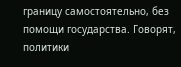границу самостоятельно, без помощи государства. Говорят, политики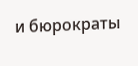и бюрократы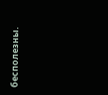бесполезны.